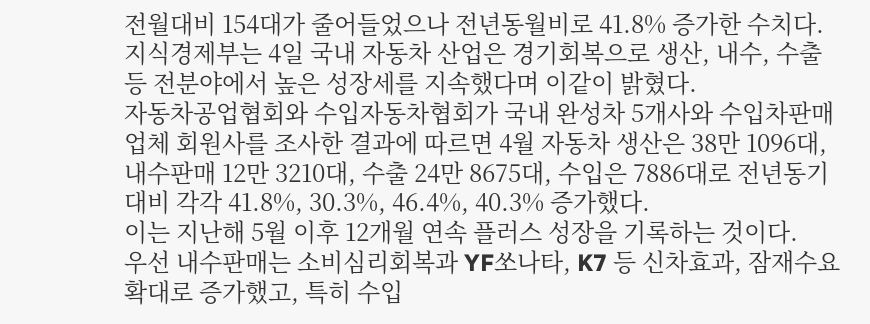전월대비 154대가 줄어들었으나 전년동월비로 41.8% 증가한 수치다.
지식경제부는 4일 국내 자동차 산업은 경기회복으로 생산, 내수, 수출 등 전분야에서 높은 성장세를 지속했다며 이같이 밝혔다.
자동차공업협회와 수입자동차협회가 국내 완성차 5개사와 수입차판매업체 회원사를 조사한 결과에 따르면 4월 자동차 생산은 38만 1096대, 내수판매 12만 3210대, 수출 24만 8675대, 수입은 7886대로 전년동기대비 각각 41.8%, 30.3%, 46.4%, 40.3% 증가했다.
이는 지난해 5월 이후 12개월 연속 플러스 성장을 기록하는 것이다.
우선 내수판매는 소비심리회복과 YF쏘나타, K7 등 신차효과, 잠재수요 확대로 증가했고, 특히 수입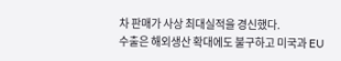차 판매가 사상 최대실적을 경신했다.
수출은 해외생산 확대에도 불구하고 미국과 EU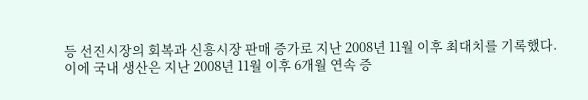등 선진시장의 회복과 신흥시장 판매 증가로 지난 2008년 11월 이후 최대치를 기록했다.
이에 국내 생산은 지난 2008년 11월 이후 6개월 연속 증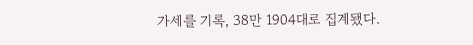가세를 기록, 38만 1904대로 집계됐다.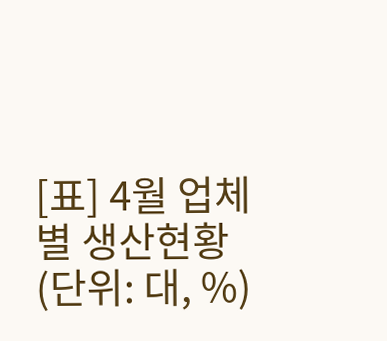[표] 4월 업체별 생산현황 (단위: 대, %)